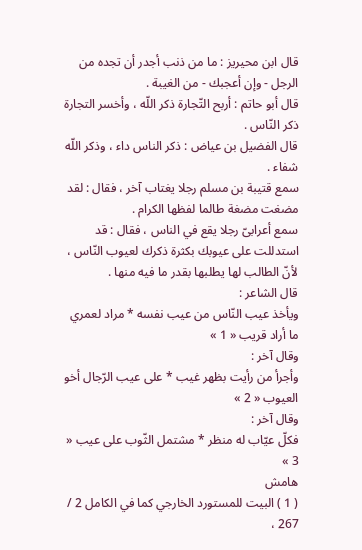قال ابن محيريز : ما من ذنب أجدر أن تجده من الرجل - وإن أعجبك - من الغيبة .
قال أبو حاتم : أربح التّجارة ذكر اللّه ، وأخسر التجارة ذكر النّاس .
قال الفضيل بن عياض : ذكر الناس داء ، وذكر اللّه شفاء .
سمع قتيبة بن مسلم رجلا يغتاب آخر ، فقال : لقد مضغت مضغة طالما لفظها الكرام .
سمع أعرابىّ رجلا يقع في الناس ، فقال : قد استدللت على عيوبك بكثرة ذكرك لعيوب النّاس ، لأنّ الطالب لها يطلبها بقدر ما فيه منها .
قال الشاعر :
ويأخذ عيب النّاس من عيب نفسه * مراد لعمري ما أراد قريب « 1 »
وقال آخر :
وأجرأ من رأيت بظهر غيب * على عيب الرّجال أخو العيوب « 2 »
وقال آخر :
فكلّ عيّاب له منظر * مشتمل الثّوب على عيب « 3 »
هامش
( 1 ) البيت للمستورد الخارجي كما في الكامل 2 / 267 ،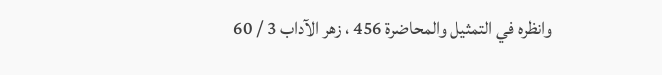وانظره في التمثيل والمحاضرة 456 ، زهر الآداب 3 / 60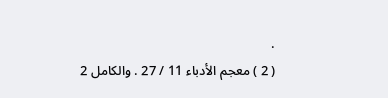.
( 2 ) معجم الأدباء 11 / 27 . والكامل 2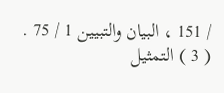/ 151 ، البيان والتبيين 1 / 75 .
( 3 ) التمثيل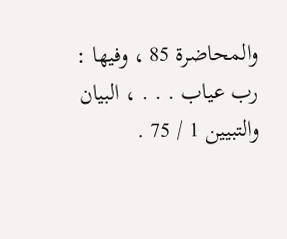والمحاضرة 85 ، وفيها : رب عياب . . . ، البيان والتبيين 1 / 75 .